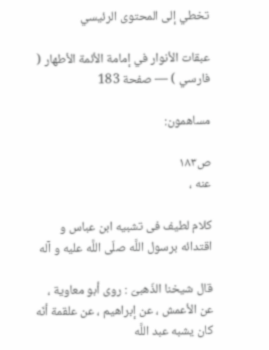تخطي إلى المحتوى الرئيسي

عبقات الأنوار في إمامة الأئمة الأطهار ( فارسي ) — صفحة 183

مساهمون:

ص١٨٣
عنه ،

كلام لطيف فى تشبيه ابن عباس و اقتدائه برسول اللَّه صلّى اللَّه عليه و آله

قال شيخنا الذّهبىّ : روى أبو معاوية ، عن الأعمش ، عن إبراهيم ، عن علقمة أنّه كان يشبه عبد اللَّه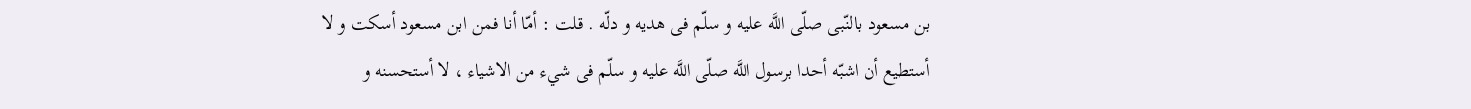بن مسعود بالنّبى صلّى اللَّه عليه و سلّم فى هديه و دلّه . قلت : أمّا أنا فمن ابن مسعود أسكت و لا أستطيع أن اشبّه أحدا برسول اللَّه صلّى اللَّه عليه و سلّم فى شيء من الاشياء ، لا أستحسنه و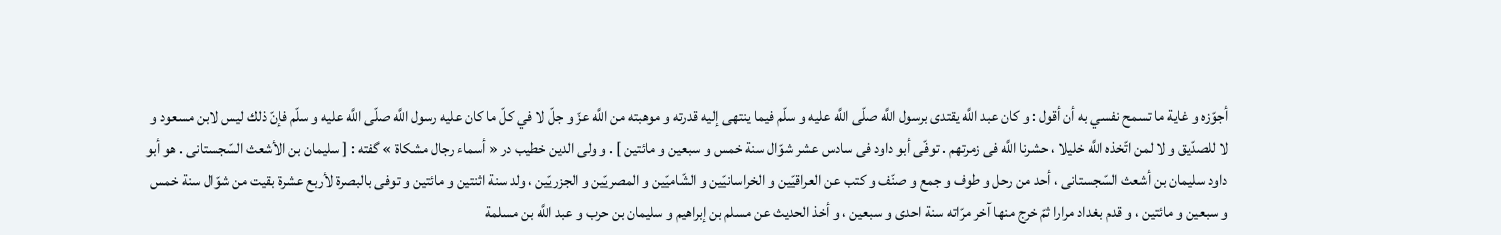أجوّزه و غاية ما تسمح نفسي به أن أقول : و كان عبد اللَّه يقتدى برسول اللَّه صلّى اللَّه عليه و سلّم فيما ينتهى إليه قدرته و موهبته من اللَّه عزّ و جلّ لا في كلّ ما كان عليه رسول اللَّه صلّى اللَّه عليه و سلّم فإنّ ذلك ليس لابن مسعود و لا للصدّيق و لا لمن اتّخذه اللَّه خليلا ، حشرنا اللَّه فى زمرتهم . توفّى أبو داود فى سادس عشر شوّال سنة خمس و سبعين و مائتين ] . و ولى الدين خطيب در « أسماء رجال مشكاة » گفته : [ سليمان بن الأشعث السّجستانى . هو أبو داود سليمان بن أشعث السّجستانى ، أحد من رحل و طوف و جمع و صنّف و كتب عن العراقيّين و الخراسانيّين و الشّاميّين و المصريّين و الجزريّين ، ولد سنة اثنتين و مائتين و توفى بالبصرة لأربع عشرة بقيت من شوّال سنة خمس و سبعين و مائتين ، و قدم بغداد مرارا ثمّ خرج منها آخر مرّاته سنة احدى و سبعين ، و أخذ الحديث عن مسلم بن إبراهيم و سليمان بن حرب و عبد اللَّه بن مسلمة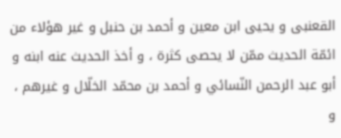القعنبى و يحيى ابن معين و أحمد بن حنبل و غير هؤلاء من ائمّة الحديث ممّن لا يحصى كثرة ، و أخذ الحديث عنه ابنه و أبو عبد الرحمن النّسائي و أحمد بن محمّد الخلّال و غيرهم ، و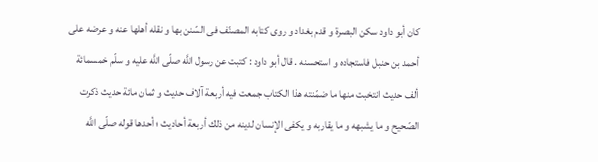كان أبو داود سكن البصرة و قدم بغداد و روى كتابه المصنّف فى السّنن بها و نقله أهلها عنه و عرضه على أحمد بن حنبل فاستجاده و استحسنه . قال أبو داود : كتبت عن رسول اللَّه صلّى اللَّه عليه و سلّم خمسمائة ألف حديث انتخبت منها ما ضمّنته هذا الكتاب جمعت فيه أربعة آلاف حديث و ثمان مائة حديث ذكرت الصّحيح و ما يشبهه و ما يقاربه و يكفى الإنسان لدينه من ذلك أربعة أحاديث ؛ أحدها قوله صلّى اللَّه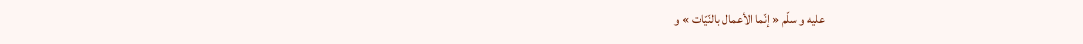عليه و سلّم « إنّما الأعمال بالنّيّات » و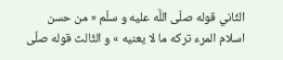الثّاني قوله صلّى اللَّه عليه و سلّم « من حسن اسلام المرء تركه ما لا يعنيه » و الثّالث قوله صلّى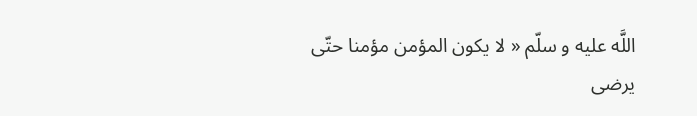اللَّه عليه و سلّم « لا يكون المؤمن مؤمنا حتّى يرضى